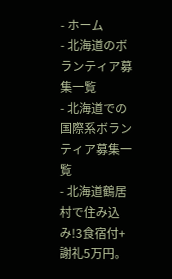- ホーム
- 北海道のボランティア募集一覧
- 北海道での国際系ボランティア募集一覧
- 北海道鶴居村で住み込み!3食宿付+謝礼5万円。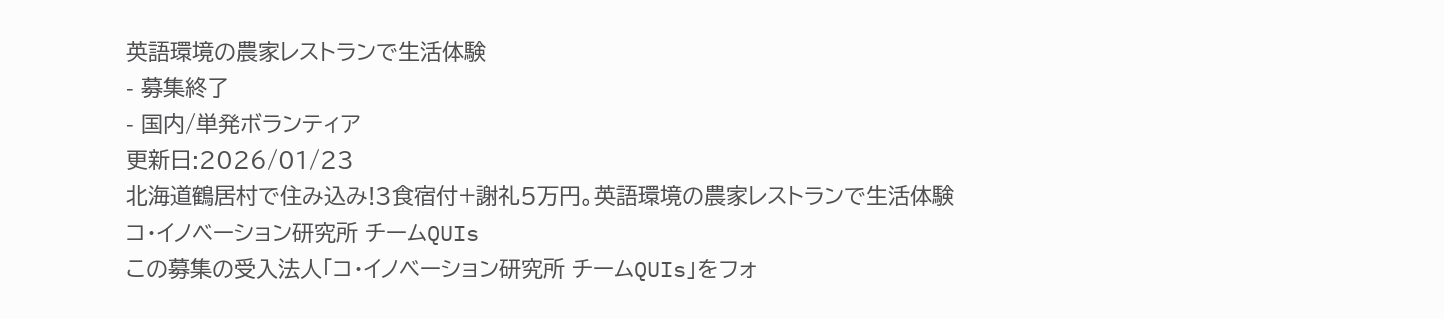英語環境の農家レストランで生活体験
- 募集終了
- 国内/単発ボランティア
更新日:2026/01/23
北海道鶴居村で住み込み!3食宿付+謝礼5万円。英語環境の農家レストランで生活体験
コ・イノベーション研究所 チームQUIs
この募集の受入法人「コ・イノベーション研究所 チームQUIs」をフォ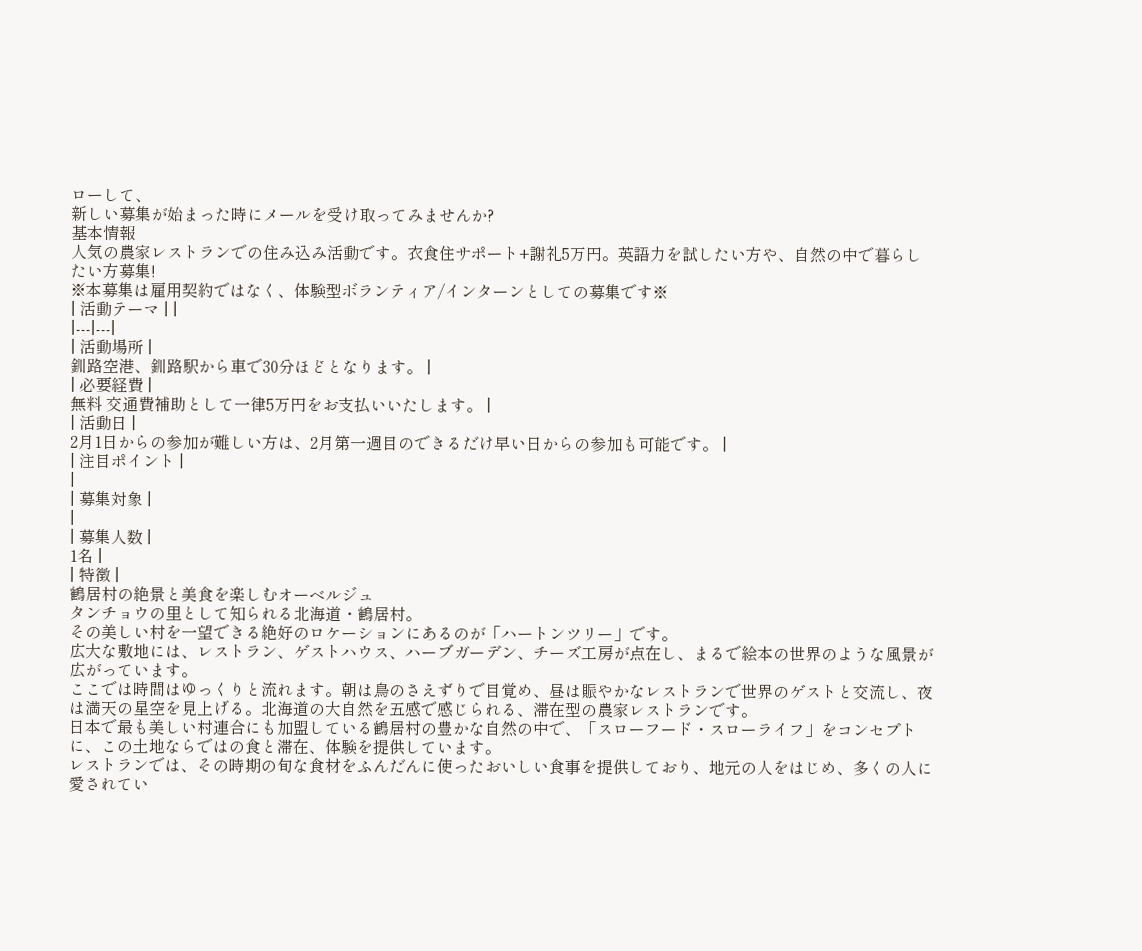ローして、
新しい募集が始まった時にメールを受け取ってみませんか?
基本情報
人気の農家レストランでの住み込み活動です。衣食住サポート+謝礼5万円。英語力を試したい方や、自然の中で暮らしたい方募集!
※本募集は雇用契約ではなく、体験型ボランティア/インターンとしての募集です※
| 活動テーマ | |
|---|---|
| 活動場所 |
釧路空港、釧路駅から車で30分ほどとなります。 |
| 必要経費 |
無料 交通費補助として一律5万円をお支払いいたします。 |
| 活動日 |
2月1日からの参加が難しい方は、2月第一週目のできるだけ早い日からの参加も可能です。 |
| 注目ポイント |
|
| 募集対象 |
|
| 募集人数 |
1名 |
| 特徴 |
鶴居村の絶景と美食を楽しむオーベルジュ
タンチョウの里として知られる北海道・鶴居村。
その美しい村を一望できる絶好のロケーションにあるのが「ハートンツリー」です。
広大な敷地には、レストラン、ゲストハウス、ハーブガーデン、チーズ工房が点在し、まるで絵本の世界のような風景が広がっています。
ここでは時間はゆっくりと流れます。朝は鳥のさえずりで目覚め、昼は賑やかなレストランで世界のゲストと交流し、夜は満天の星空を見上げる。北海道の大自然を五感で感じられる、滞在型の農家レストランです。
日本で最も美しい村連合にも加盟している鶴居村の豊かな自然の中で、「スローフード・スローライフ」をコンセプトに、この土地ならではの食と滞在、体験を提供しています。
レストランでは、その時期の旬な食材をふんだんに使ったおいしい食事を提供しており、地元の人をはじめ、多くの人に愛されてい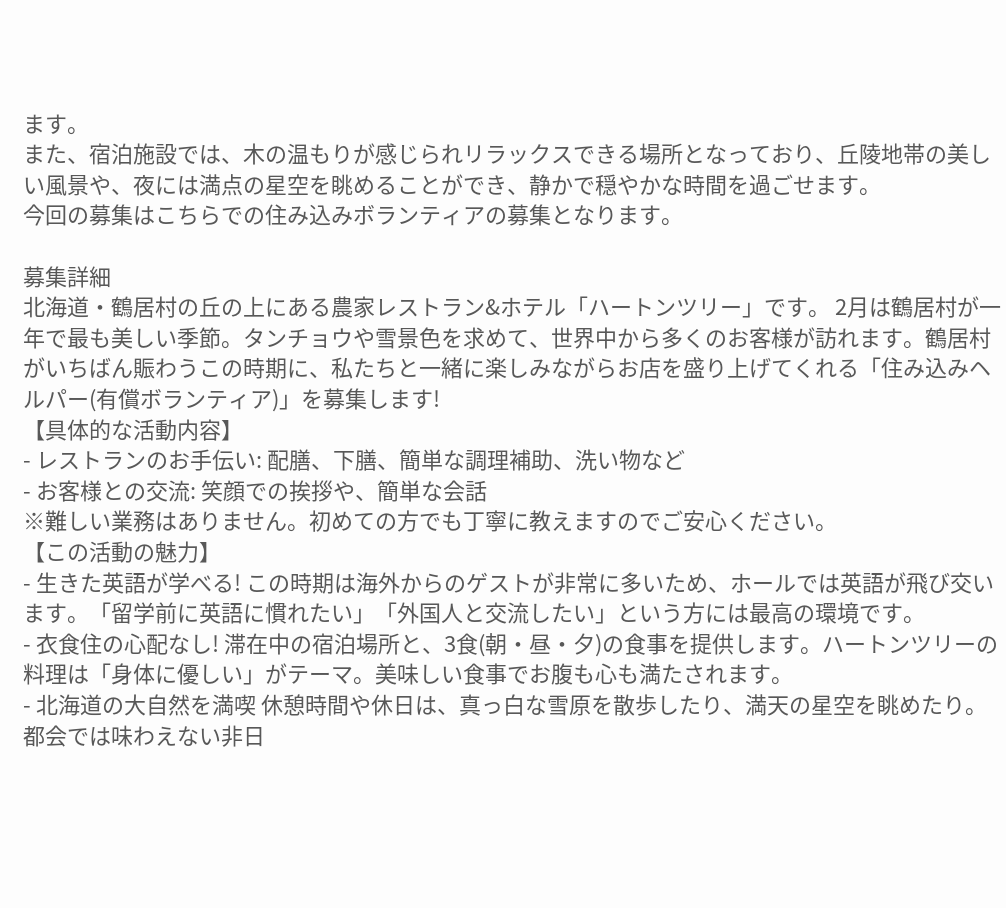ます。
また、宿泊施設では、木の温もりが感じられリラックスできる場所となっており、丘陵地帯の美しい風景や、夜には満点の星空を眺めることができ、静かで穏やかな時間を過ごせます。
今回の募集はこちらでの住み込みボランティアの募集となります。

募集詳細
北海道・鶴居村の丘の上にある農家レストラン&ホテル「ハートンツリー」です。 2月は鶴居村が一年で最も美しい季節。タンチョウや雪景色を求めて、世界中から多くのお客様が訪れます。鶴居村がいちばん賑わうこの時期に、私たちと一緒に楽しみながらお店を盛り上げてくれる「住み込みヘルパー(有償ボランティア)」を募集します!
【具体的な活動内容】
- レストランのお手伝い: 配膳、下膳、簡単な調理補助、洗い物など
- お客様との交流: 笑顔での挨拶や、簡単な会話
※難しい業務はありません。初めての方でも丁寧に教えますのでご安心ください。
【この活動の魅力】
- 生きた英語が学べる! この時期は海外からのゲストが非常に多いため、ホールでは英語が飛び交います。「留学前に英語に慣れたい」「外国人と交流したい」という方には最高の環境です。
- 衣食住の心配なし! 滞在中の宿泊場所と、3食(朝・昼・夕)の食事を提供します。ハートンツリーの料理は「身体に優しい」がテーマ。美味しい食事でお腹も心も満たされます。
- 北海道の大自然を満喫 休憩時間や休日は、真っ白な雪原を散歩したり、満天の星空を眺めたり。都会では味わえない非日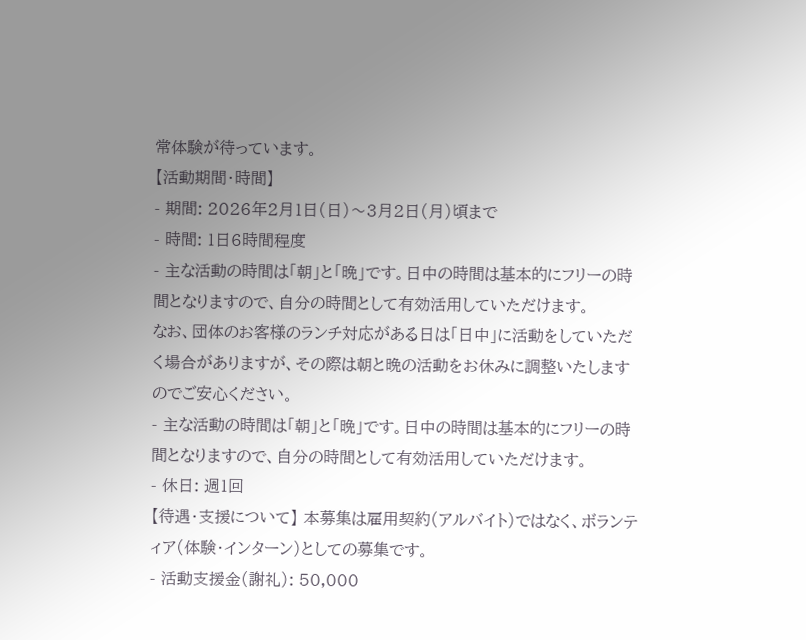常体験が待っています。
【活動期間・時間】
- 期間: 2026年2月1日(日)〜3月2日(月)頃まで
- 時間: 1日6時間程度
- 主な活動の時間は「朝」と「晩」です。日中の時間は基本的にフリーの時間となりますので、自分の時間として有効活用していただけます。
なお、団体のお客様のランチ対応がある日は「日中」に活動をしていただく場合がありますが、その際は朝と晩の活動をお休みに調整いたしますのでご安心ください。
- 主な活動の時間は「朝」と「晩」です。日中の時間は基本的にフリーの時間となりますので、自分の時間として有効活用していただけます。
- 休日: 週1回
【待遇・支援について】 本募集は雇用契約(アルバイト)ではなく、ボランティア(体験・インターン)としての募集です。
- 活動支援金(謝礼): 50,000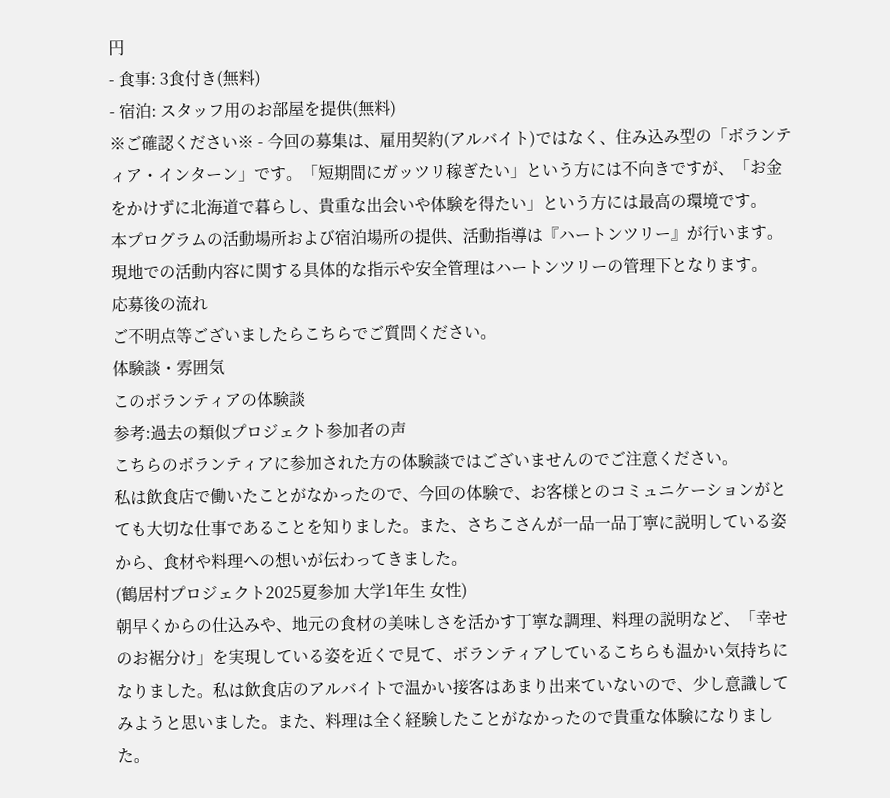円
- 食事: 3食付き(無料)
- 宿泊: スタッフ用のお部屋を提供(無料)
※ご確認ください※ - 今回の募集は、雇用契約(アルバイト)ではなく、住み込み型の「ボランティア・インターン」です。「短期間にガッツリ稼ぎたい」という方には不向きですが、「お金をかけずに北海道で暮らし、貴重な出会いや体験を得たい」という方には最高の環境です。
本プログラムの活動場所および宿泊場所の提供、活動指導は『ハートンツリー』が行います。現地での活動内容に関する具体的な指示や安全管理はハートンツリーの管理下となります。
応募後の流れ
ご不明点等ございましたらこちらでご質問ください。
体験談・雰囲気
このボランティアの体験談
参考:過去の類似プロジェクト参加者の声
こちらのボランティアに参加された方の体験談ではございませんのでご注意ください。
私は飲食店で働いたことがなかったので、今回の体験で、お客様とのコミュニケーションがとても大切な仕事であることを知りました。また、さちこさんが一品一品丁寧に説明している姿から、食材や料理への想いが伝わってきました。
(鶴居村プロジェクト2025夏参加 大学1年生 女性)
朝早くからの仕込みや、地元の食材の美味しさを活かす丁寧な調理、料理の説明など、「幸せのお裾分け」を実現している姿を近くで見て、ボランティアしているこちらも温かい気持ちになりました。私は飲食店のアルバイトで温かい接客はあまり出来ていないので、少し意識してみようと思いました。また、料理は全く経験したことがなかったので貴重な体験になりました。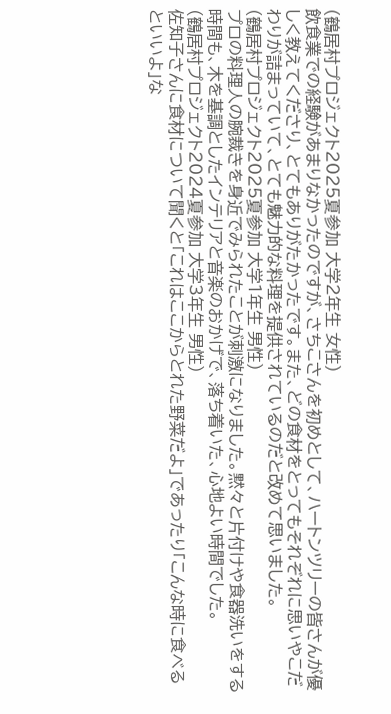(鶴居村プロジェクト2025夏参加 大学2年生 女性)
飲食業での経験があまりなかったのですが、さちこさんを初めとして、ハートンツリーの皆さんが優しく教えてくださり、とてもありがたかったです。また、どの食材をとってもそれぞれに思いやこだわりが詰まっていて、とても魅力的な料理を提供されているのだと改めて思いました。
(鶴居村プロジェクト2025夏参加 大学1年生 男性)
プロの料理人の腕裁きを身近でみられたことが刺激になりました。黙々と片付けや食器洗いをする時間も、木を基調としたインテリアと音楽のおかげで、落ち着いた、心地よい時間でした。
(鶴居村プロジェクト2024夏参加 大学3年生 男性)
佐知子さんに食材について聞くと「これはここからとれた野菜だよ」であったり「こんな時に食べるといいよ」な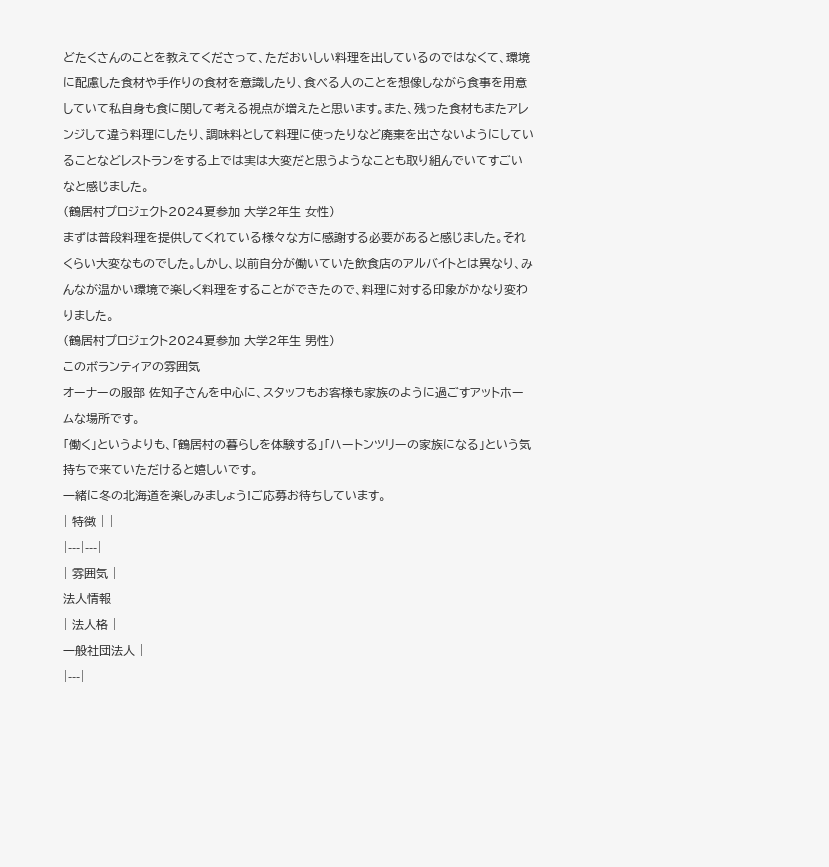どたくさんのことを教えてくださって、ただおいしい料理を出しているのではなくて、環境に配慮した食材や手作りの食材を意識したり、食べる人のことを想像しながら食事を用意していて私自身も食に関して考える視点が増えたと思います。また、残った食材もまたアレンジして違う料理にしたり、調味料として料理に使ったりなど廃棄を出さないようにしていることなどレストランをする上では実は大変だと思うようなことも取り組んでいてすごいなと感じました。
(鶴居村プロジェクト2024夏参加 大学2年生 女性)
まずは普段料理を提供してくれている様々な方に感謝する必要があると感じました。それくらい大変なものでした。しかし、以前自分が働いていた飲食店のアルバイトとは異なり、みんなが温かい環境で楽しく料理をすることができたので、料理に対する印象がかなり変わりました。
(鶴居村プロジェクト2024夏参加 大学2年生 男性)
このボランティアの雰囲気
オーナーの服部 佐知子さんを中心に、スタッフもお客様も家族のように過ごすアットホームな場所です。
「働く」というよりも、「鶴居村の暮らしを体験する」「ハートンツリーの家族になる」という気持ちで来ていただけると嬉しいです。
一緒に冬の北海道を楽しみましょう!ご応募お待ちしています。
| 特徴 | |
|---|---|
| 雰囲気 |
法人情報
| 法人格 |
一般社団法人 |
|---|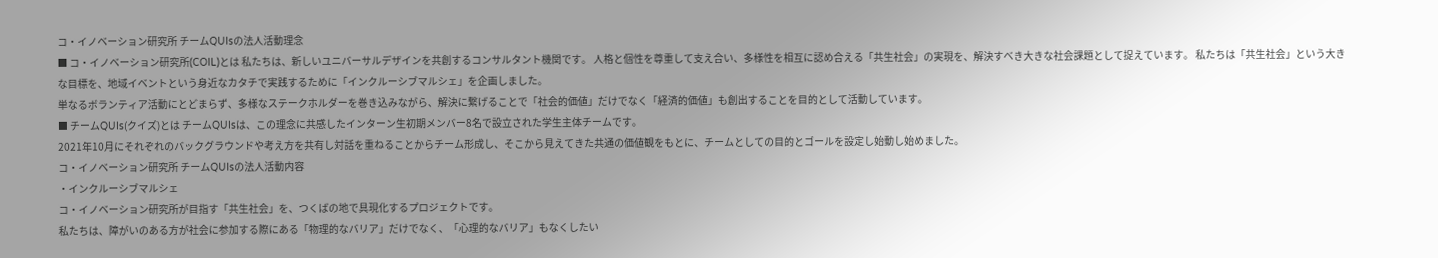コ・イノベーション研究所 チームQUIsの法人活動理念
■ コ・イノベーション研究所(COIL)とは 私たちは、新しいユニバーサルデザインを共創するコンサルタント機関です。 人格と個性を尊重して支え合い、多様性を相互に認め合える「共生社会」の実現を、解決すべき大きな社会課題として捉えています。 私たちは「共生社会」という大きな目標を、地域イベントという身近なカタチで実践するために「インクルーシブマルシェ」を企画しました。
単なるボランティア活動にとどまらず、多様なステークホルダーを巻き込みながら、解決に繋げることで「社会的価値」だけでなく「経済的価値」も創出することを目的として活動しています。
■ チームQUIs(クイズ)とは チームQUIsは、この理念に共感したインターン生初期メンバー8名で設立された学生主体チームです。
2021年10月にそれぞれのバックグラウンドや考え方を共有し対話を重ねることからチーム形成し、そこから見えてきた共通の価値観をもとに、チームとしての目的とゴールを設定し始動し始めました。
コ・イノベーション研究所 チームQUIsの法人活動内容
・インクルーシブマルシェ
コ・イノベーション研究所が目指す「共生社会」を、つくばの地で具現化するプロジェクトです。
私たちは、障がいのある方が社会に参加する際にある「物理的なバリア」だけでなく、「心理的なバリア」もなくしたい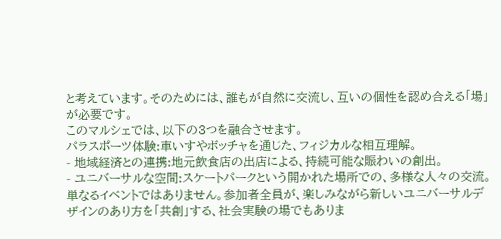と考えています。そのためには、誰もが自然に交流し、互いの個性を認め合える「場」が必要です。
このマルシェでは、以下の3つを融合させます。
パラスポーツ体験:車いすやボッチャを通じた、フィジカルな相互理解。
- 地域経済との連携:地元飲食店の出店による、持続可能な賑わいの創出。
- ユニバーサルな空間:スケートパークという開かれた場所での、多様な人々の交流。
単なるイベントではありません。参加者全員が、楽しみながら新しいユニバーサルデザインのあり方を「共創」する、社会実験の場でもありま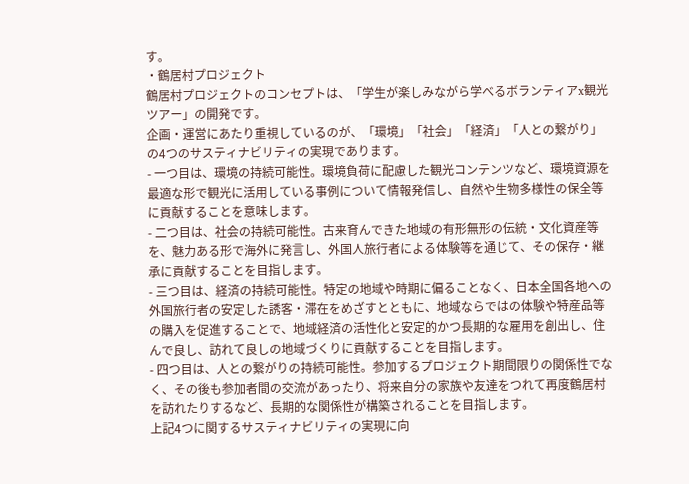す。
・鶴居村プロジェクト
鶴居村プロジェクトのコンセプトは、「学生が楽しみながら学べるボランティアx観光ツアー」の開発です。
企画・運営にあたり重視しているのが、「環境」「社会」「経済」「人との繋がり」の4つのサスティナビリティの実現であります。
- 一つ目は、環境の持続可能性。環境負荷に配慮した観光コンテンツなど、環境資源を最適な形で観光に活用している事例について情報発信し、自然や生物多様性の保全等に貢献することを意味します。
- 二つ目は、社会の持続可能性。古来育んできた地域の有形無形の伝統・文化資産等を、魅力ある形で海外に発言し、外国人旅行者による体験等を通じて、その保存・継承に貢献することを目指します。
- 三つ目は、経済の持続可能性。特定の地域や時期に偏ることなく、日本全国各地への外国旅行者の安定した誘客・滞在をめざすとともに、地域ならではの体験や特産品等の購入を促進することで、地域経済の活性化と安定的かつ長期的な雇用を創出し、住んで良し、訪れて良しの地域づくりに貢献することを目指します。
- 四つ目は、人との繋がりの持続可能性。参加するプロジェクト期間限りの関係性でなく、その後も参加者間の交流があったり、将来自分の家族や友達をつれて再度鶴居村を訪れたりするなど、長期的な関係性が構築されることを目指します。
上記4つに関するサスティナビリティの実現に向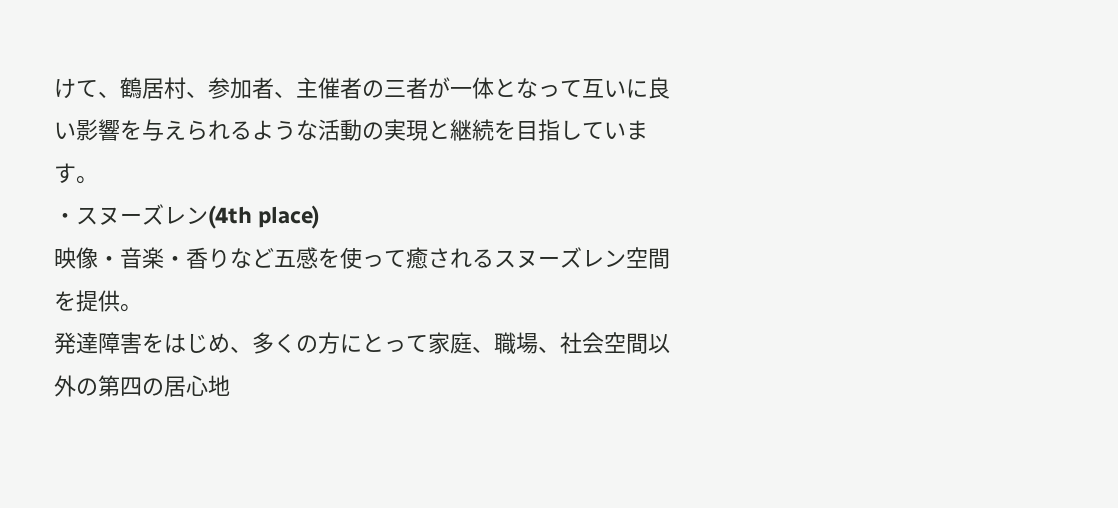けて、鶴居村、参加者、主催者の三者が一体となって互いに良い影響を与えられるような活動の実現と継続を目指しています。
・スヌーズレン(4th place)
映像・音楽・香りなど五感を使って癒されるスヌーズレン空間を提供。
発達障害をはじめ、多くの方にとって家庭、職場、社会空間以外の第四の居心地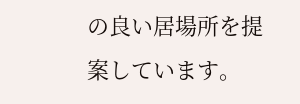の良い居場所を提案しています。